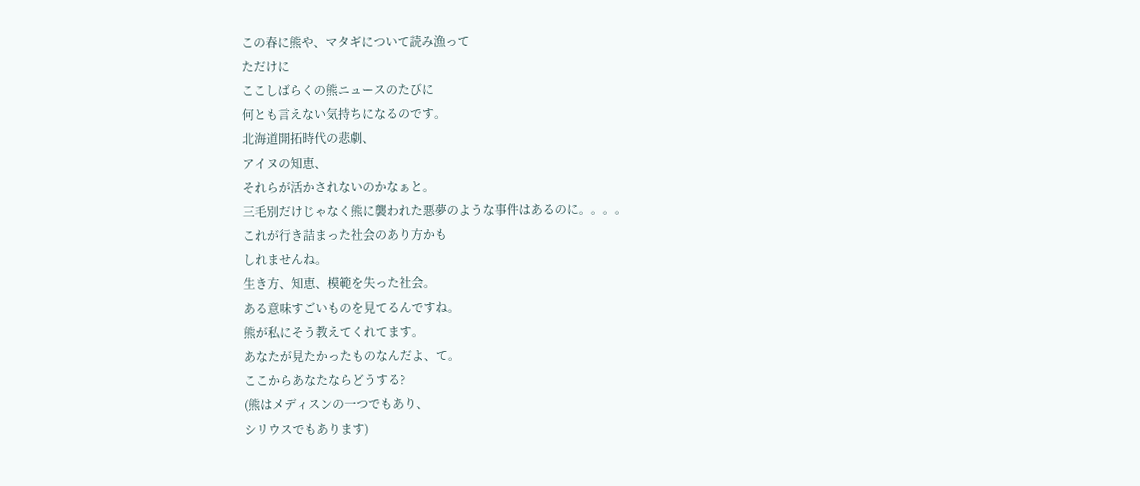この春に熊や、マタギについて読み漁って
ただけに
ここしばらくの熊ニュースのたびに
何とも言えない気持ちになるのです。
北海道開拓時代の悲劇、
アイヌの知恵、
それらが活かされないのかなぁと。
三毛別だけじゃなく熊に襲われた悪夢のような事件はあるのに。。。。
これが行き詰まった社会のあり方かも
しれませんね。
生き方、知恵、模範を失った社会。
ある意味すごいものを見てるんですね。
熊が私にそう教えてくれてます。
あなたが見たかったものなんだよ、て。
ここからあなたならどうする?
(熊はメディスンの一つでもあり、
シリウスでもあります)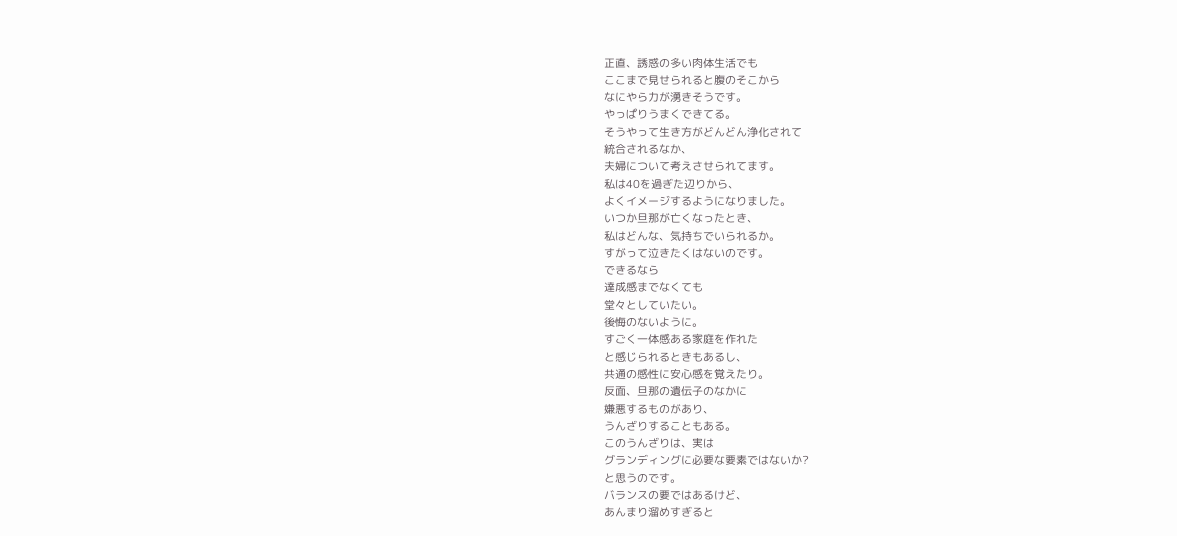正直、誘惑の多い肉体生活でも
ここまで見せられると腹のそこから
なにやら力が湧きそうです。
やっぱりうまくできてる。
そうやって生き方がどんどん浄化されて
統合されるなか、
夫婦について考えさせられてます。
私は40を過ぎた辺りから、
よくイメージするようになりました。
いつか旦那が亡くなったとき、
私はどんな、気持ちでいられるか。
すがって泣きたくはないのです。
できるなら
達成感までなくても
堂々としていたい。
後悔のないように。
すごく一体感ある家庭を作れた
と感じられるときもあるし、
共通の感性に安心感を覚えたり。
反面、旦那の遺伝子のなかに
嫌悪するものがあり、
うんざりすることもある。
このうんざりは、実は
グランディングに必要な要素ではないか?
と思うのです。
バランスの要ではあるけど、
あんまり溜めすぎると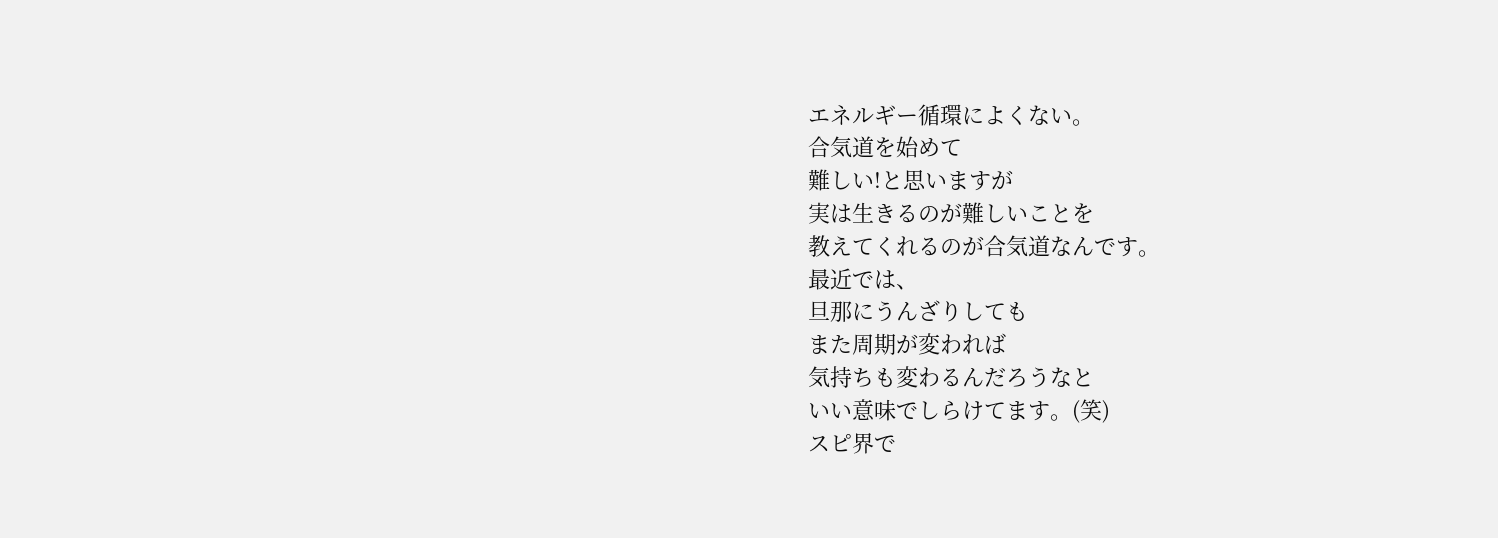エネルギー循環によくない。
合気道を始めて
難しい!と思いますが
実は生きるのが難しいことを
教えてくれるのが合気道なんです。
最近では、
旦那にうんざりしても
また周期が変われば
気持ちも変わるんだろうなと
いい意味でしらけてます。(笑)
スピ界で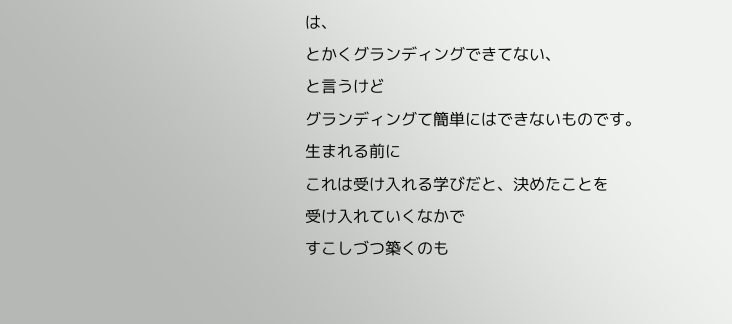は、
とかくグランディングできてない、
と言うけど
グランディングて簡単にはできないものです。
生まれる前に
これは受け入れる学びだと、決めたことを
受け入れていくなかで
すこしづつ築くのも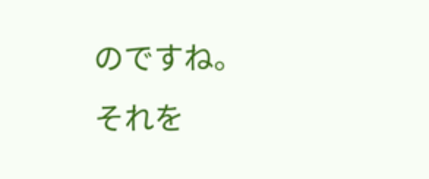のですね。
それを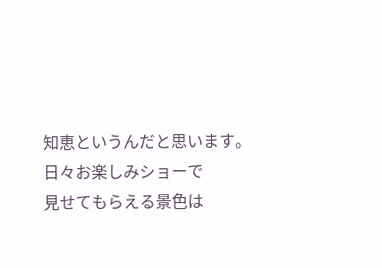知恵というんだと思います。
日々お楽しみショーで
見せてもらえる景色は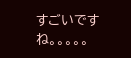すごいですね。。。。。